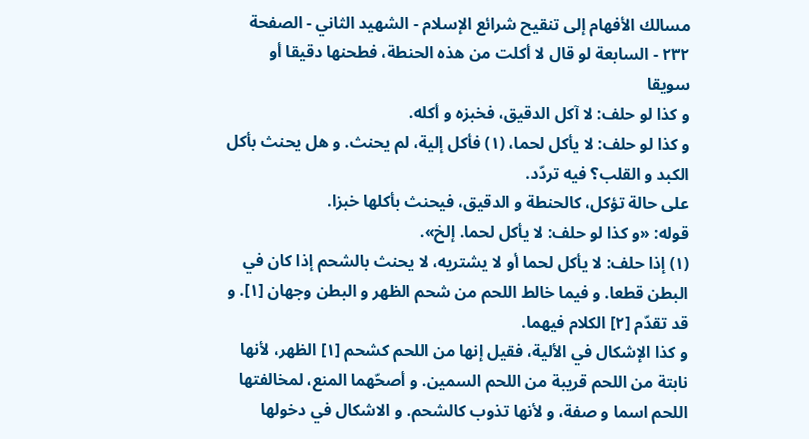مسالك الأفهام إلى تنقيح شرائع الإسلام - الشهيد الثاني - الصفحة ٢٣٢ - السابعة لو قال لا أكلت من هذه الحنطة، فطحنها دقيقا أو سويقا
و كذا لو حلف: لا آكل الدقيق، فخبزه و أكله.
و كذا لو حلف: لا يأكل لحما، (١) فأكل إلية، لم يحنث. و هل يحنث بأكل الكبد و القلب؟ فيه تردّد.
على حالة تؤكل، كالحنطة و الدقيق، فيحنث بأكلها خبزا.
قوله: «و كذا لو حلف: لا يأكل لحما. إلخ».
(١) إذا حلف: لا يأكل لحما أو لا يشتريه، لا يحنث بالشحم إذا كان في البطن قطعا. و فيما خالط اللحم من شحم الظهر و البطن وجهان [١]. و قد تقدّم [٢] الكلام فيهما.
و كذا الإشكال في الألية، فقيل إنها من اللحم كشحم [١] الظهر، لأنها نابتة من اللحم قريبة من اللحم السمين. و أصحّهما المنع، لمخالفتها اللحم اسما و صفة، و لأنها تذوب كالشحم. و الاشكال في دخولها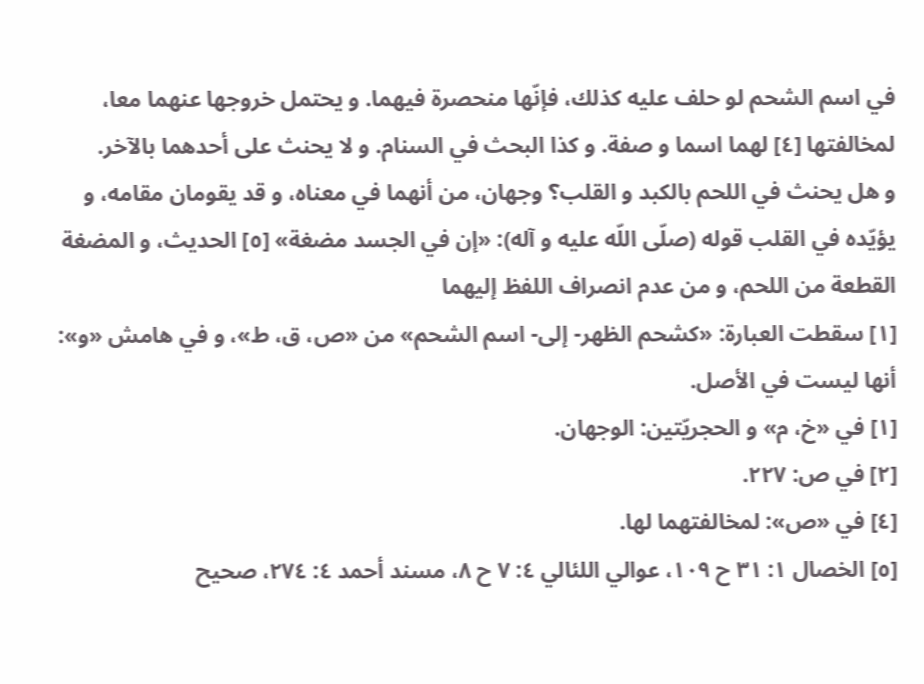في اسم الشحم لو حلف عليه كذلك، فإنّها منحصرة فيهما. و يحتمل خروجها عنهما معا، لمخالفتها [٤] لهما اسما و صفة. و كذا البحث في السنام. و لا يحنث على أحدهما بالآخر.
و هل يحنث في اللحم بالكبد و القلب؟ وجهان، من أنهما في معناه، و قد يقومان مقامه، و يؤيّده في القلب قوله (صلّى اللّه عليه و آله): «إن في الجسد مضغة» [٥] الحديث، و المضغة القطعة من اللحم، و من عدم انصراف اللفظ إليهما
[١] سقطت العبارة: «كشحم الظهر- إلى- اسم الشحم» من «ص، ق، ط»، و في هامش «و»: أنها ليست في الأصل.
[١] في «خ، م» و الحجريّتين: الوجهان.
[٢] في ص: ٢٢٧.
[٤] في «ص»: لمخالفتهما لها.
[٥] الخصال ١: ٣١ ح ١٠٩، عوالي اللئالي ٤: ٧ ح ٨، مسند أحمد ٤: ٢٧٤، صحيح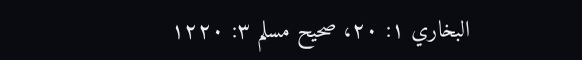البخاري ١: ٢٠، صحيح مسلم ٣: ١٢٢٠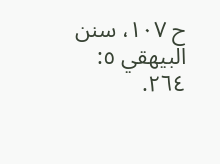ح ١٠٧، سنن البيهقي ٥: ٢٦٤.